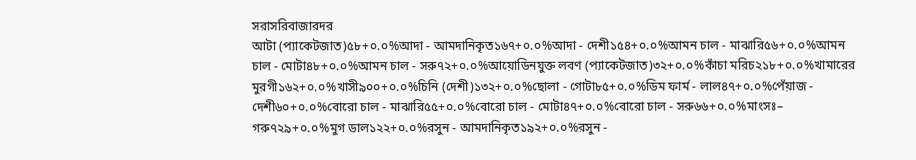সরাসরিবাজারদর
আটা (প্যাকেটজাত)৫৮+০.০%আদা - আমদানিকৃত১৬৭+০.০%আদা - দেশী১৫৪+০.০%আমন চাল - মাঝারি৫৬+০.০%আমন চাল - মোটা৪৮+০.০%আমন চাল - সরু৭২+০.০%আয়োডিনযুক্ত লবণ (প্যাকেটজাত)৩২+০.০%কাঁচা মরিচ২১৮+০.০%খামারের মুরগী১৬২+০.০%খাসী৯০০+০.০%চিনি (দেশী)১৩২+০.০%ছোলা - গোটা৮৫+০.০%ডিম ফার্ম - লাল৪৭+০.০%পেঁয়াজ - দেশী৬০+০.০%বোরো চাল - মাঝারি৫৫+০.০%বোরো চাল - মোটা৪৭+০.০%বোরো চাল - সরু৬৬+০.০%মাংসঃ– গরু৭২৯+০.০%মুগ ডাল১২২+০.০%রসুন - আমদানিকৃত১৯২+০.০%রসুন -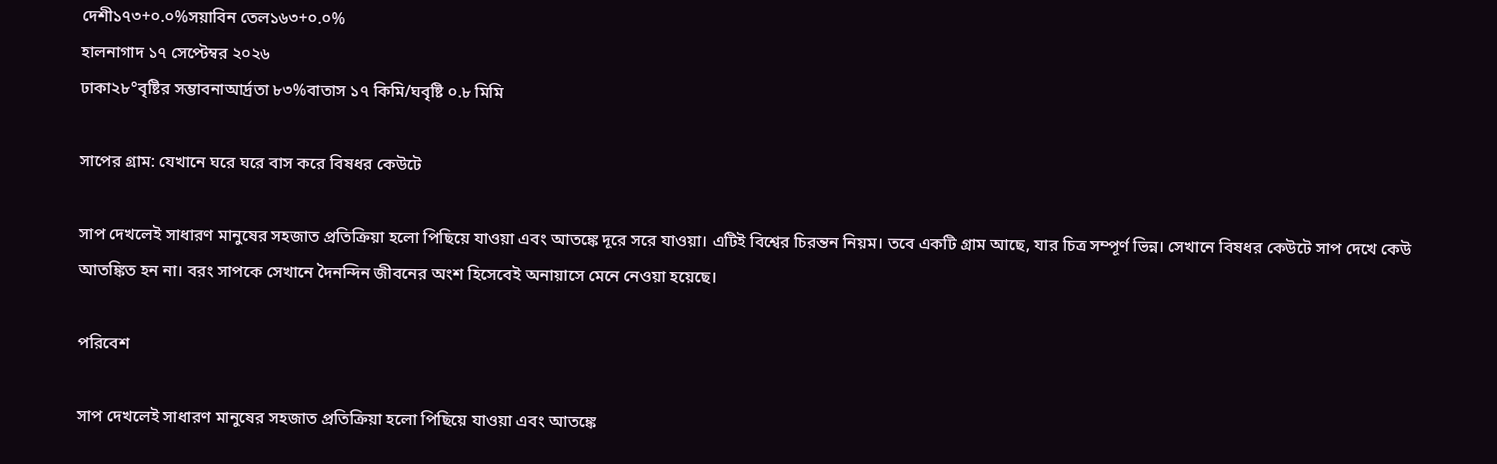দেশী১৭৩+০.০%সয়াবিন তেল১৬৩+০.০%
হালনাগাদ ১৭ সেপ্টেম্বর ২০২৬
ঢাকা২৮°বৃষ্টির সম্ভাবনাআর্দ্রতা ৮৩%বাতাস ১৭ কিমি/ঘবৃষ্টি ০.৮ মিমি

সাপের গ্রাম: যেখানে ঘরে ঘরে বাস করে বিষধর কেউটে

সাপ দেখলেই সাধারণ মানুষের সহজাত প্রতিক্রিয়া হলো পিছিয়ে যাওয়া এবং আতঙ্কে দূরে সরে যাওয়া। এটিই বিশ্বের চিরন্তন নিয়ম। তবে একটি গ্রাম আছে, যার চিত্র সম্পূর্ণ ভিন্ন। সেখানে বিষধর কেউটে সাপ দেখে কেউ আতঙ্কিত হন না। বরং সাপকে সেখানে দৈনন্দিন জীবনের অংশ হিসেবেই অনায়াসে মেনে নেওয়া হয়েছে।

পরিবেশ

সাপ দেখলেই সাধারণ মানুষের সহজাত প্রতিক্রিয়া হলো পিছিয়ে যাওয়া এবং আতঙ্কে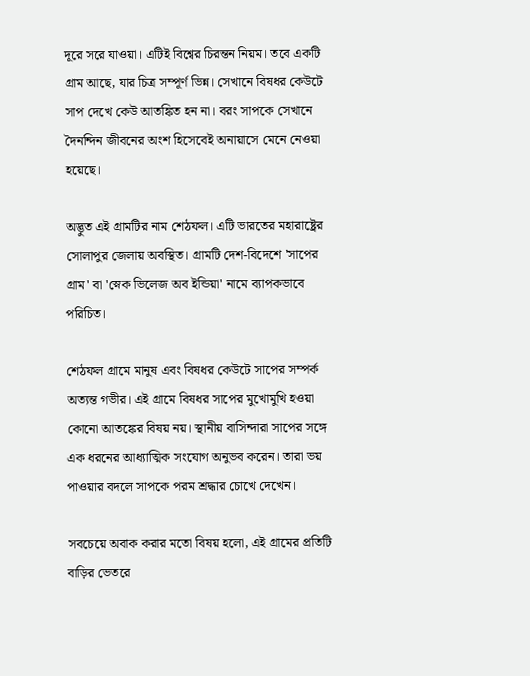দূরে সরে যাওয়া। এটিই বিশ্বের চিরন্তন নিয়ম। তবে একটি গ্রাম আছে, যার চিত্র সম্পূর্ণ ভিন্ন। সেখানে বিষধর কেউটে সাপ দেখে কেউ আতঙ্কিত হন না। বরং সাপকে সেখানে দৈনন্দিন জীবনের অংশ হিসেবেই অনায়াসে মেনে নেওয়া হয়েছে।

অদ্ভুত এই গ্রামটির নাম শেঠফল। এটি ভারতের মহারাষ্ট্রের সোলাপুর জেলায় অবস্থিত। গ্রামটি দেশ-বিদেশে 'সাপের গ্রাম' বা 'স্নেক ভিলেজ অব ইন্ডিয়া' নামে ব্যাপকভাবে পরিচিত।

শেঠফল গ্রামে মানুষ এবং বিষধর কেউটে সাপের সম্পর্ক অত্যন্ত গভীর। এই গ্রামে বিষধর সাপের মুখোমুখি হওয়া কোনো আতঙ্কের বিষয় নয়। স্থানীয় বাসিন্দারা সাপের সঙ্গে এক ধরনের আধ্যাত্মিক সংযোগ অনুভব করেন। তারা ভয় পাওয়ার বদলে সাপকে পরম শ্রদ্ধার চোখে দেখেন।

সবচেয়ে অবাক করার মতো বিষয় হলো, এই গ্রামের প্রতিটি বাড়ির ভেতরে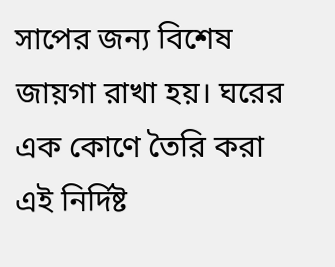সাপের জন্য বিশেষ জায়গা রাখা হয়। ঘরের এক কোণে তৈরি করা এই নির্দিষ্ট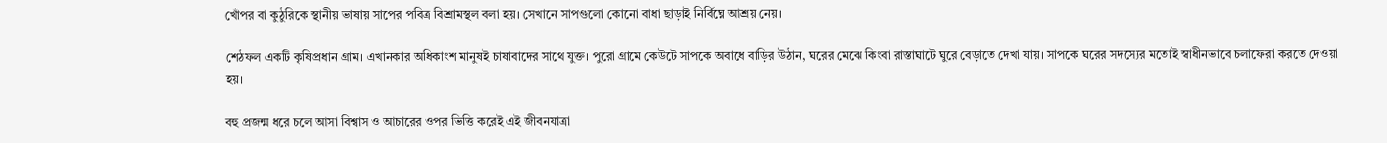খোঁপর বা কুঠুরিকে স্থানীয় ভাষায় সাপের পবিত্র বিশ্রামস্থল বলা হয়। সেখানে সাপগুলো কোনো বাধা ছাড়াই নির্বিঘ্নে আশ্রয় নেয়।

শেঠফল একটি কৃষিপ্রধান গ্রাম। এখানকার অধিকাংশ মানুষই চাষাবাদের সাথে যুক্ত। পুরো গ্রামে কেউটে সাপকে অবাধে বাড়ির উঠান, ঘরের মেঝে কিংবা রাস্তাঘাটে ঘুরে বেড়াতে দেখা যায়। সাপকে ঘরের সদস্যের মতোই স্বাধীনভাবে চলাফেরা করতে দেওয়া হয়।

বহু প্রজন্ম ধরে চলে আসা বিশ্বাস ও আচারের ওপর ভিত্তি করেই এই জীবনযাত্রা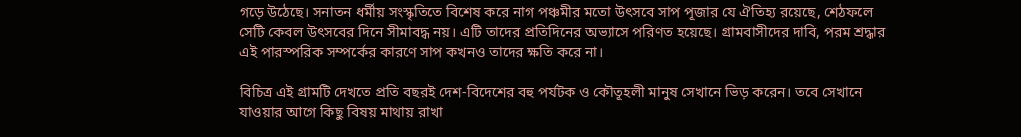গড়ে উঠেছে। সনাতন ধর্মীয় সংস্কৃতিতে বিশেষ করে নাগ পঞ্চমীর মতো উৎসবে সাপ পূজার যে ঐতিহ্য রয়েছে, শেঠফলে সেটি কেবল উৎসবের দিনে সীমাবদ্ধ নয়। এটি তাদের প্রতিদিনের অভ্যাসে পরিণত হয়েছে। গ্রামবাসীদের দাবি, পরম শ্রদ্ধার এই পারস্পরিক সম্পর্কের কারণে সাপ কখনও তাদের ক্ষতি করে না।

বিচিত্র এই গ্রামটি দেখতে প্রতি বছরই দেশ-বিদেশের বহু পর্যটক ও কৌতূহলী মানুষ সেখানে ভিড় করেন। তবে সেখানে যাওয়ার আগে কিছু বিষয় মাথায় রাখা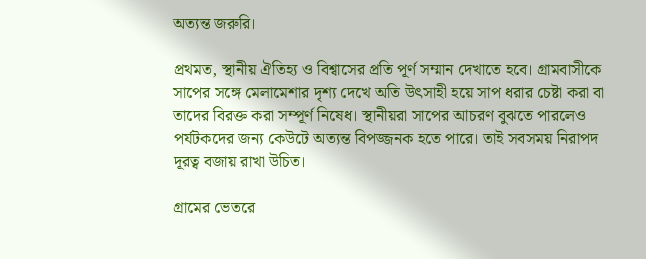অত্যন্ত জরুরি।

প্রথমত, স্থানীয় ঐতিহ্য ও বিশ্বাসের প্রতি পূর্ণ সম্মান দেখাতে হবে। গ্রামবাসীকে সাপের সঙ্গে মেলামেশার দৃশ্য দেখে অতি উৎসাহী হয়ে সাপ ধরার চেষ্টা করা বা তাদের বিরক্ত করা সম্পূর্ণ নিষেধ। স্থানীয়রা সাপের আচরণ বুঝতে পারলেও পর্যটকদের জন্য কেউটে অত্যন্ত বিপজ্জনক হতে পারে। তাই সবসময় নিরাপদ দূরত্ব বজায় রাখা উচিত।

গ্রামের ভেতরে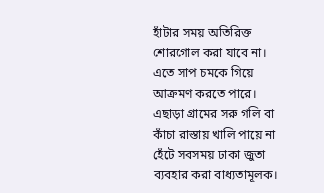হাঁটার সময় অতিরিক্ত শোরগোল করা যাবে না। এতে সাপ চমকে গিয়ে আক্রমণ করতে পারে। এছাড়া গ্রামের সরু গলি বা কাঁচা রাস্তায় খালি পায়ে না হেঁটে সবসময় ঢাকা জুতা ব্যবহার করা বাধ্যতামূলক।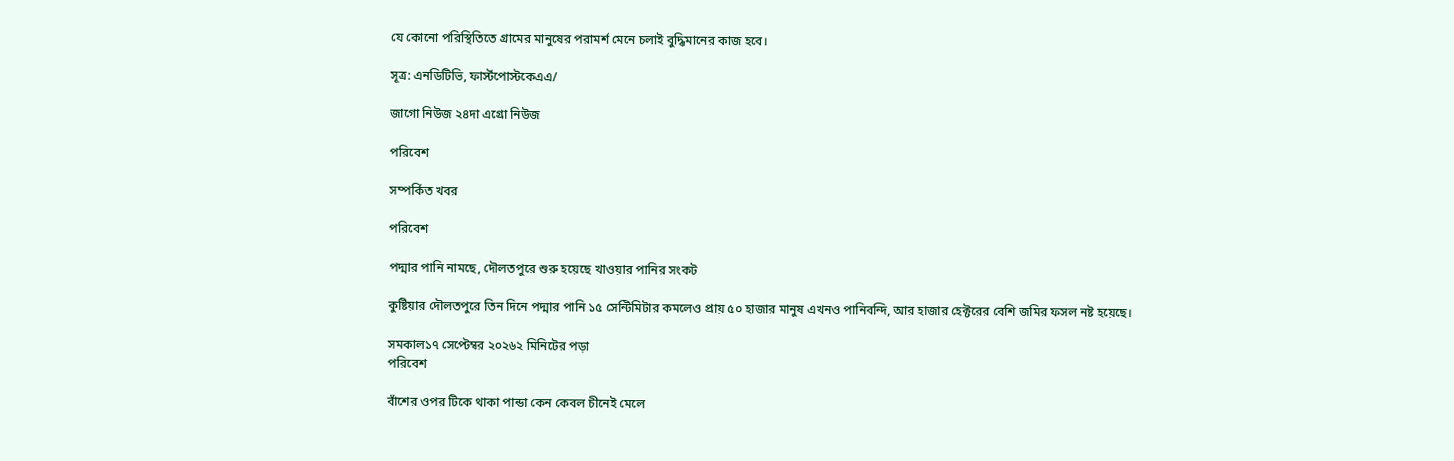যে কোনো পরিস্থিতিতে গ্রামের মানুষের পরামর্শ মেনে চলাই বুদ্ধিমানের কাজ হবে।

সূত্র: এনডিটিভি, ফার্স্টপোস্টকেএএ/

জাগো নিউজ ২৪দা এগ্রো নিউজ

পরিবেশ

সম্পর্কিত খবর

পরিবেশ

পদ্মার পানি নামছে, দৌলতপুরে শুরু হয়েছে খাওয়ার পানির সংকট

কুষ্টিয়ার দৌলতপুরে তিন দিনে পদ্মার পানি ১৫ সেন্টিমিটার কমলেও প্রায় ৫০ হাজার মানুষ এখনও পানিবন্দি, আর হাজার হেক্টরের বেশি জমির ফসল নষ্ট হয়েছে।

সমকাল১৭ সেপ্টেম্বর ২০২৬২ মিনিটের পড়া
পরিবেশ

বাঁশের ওপর টিকে থাকা পান্ডা কেন কেবল চীনেই মেলে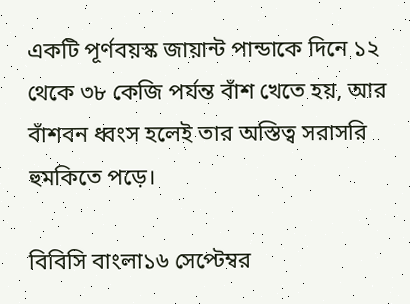একটি পূর্ণবয়স্ক জায়ান্ট পান্ডাকে দিনে ১২ থেকে ৩৮ কেজি পর্যন্ত বাঁশ খেতে হয়, আর বাঁশবন ধ্বংস হলেই তার অস্তিত্ব সরাসরি হুমকিতে পড়ে।

বিবিসি বাংলা১৬ সেপ্টেম্বর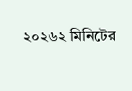২০২৬২ মিনিটের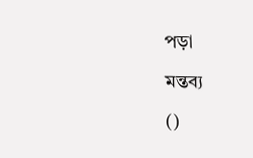পড়া

মন্তব্য

()